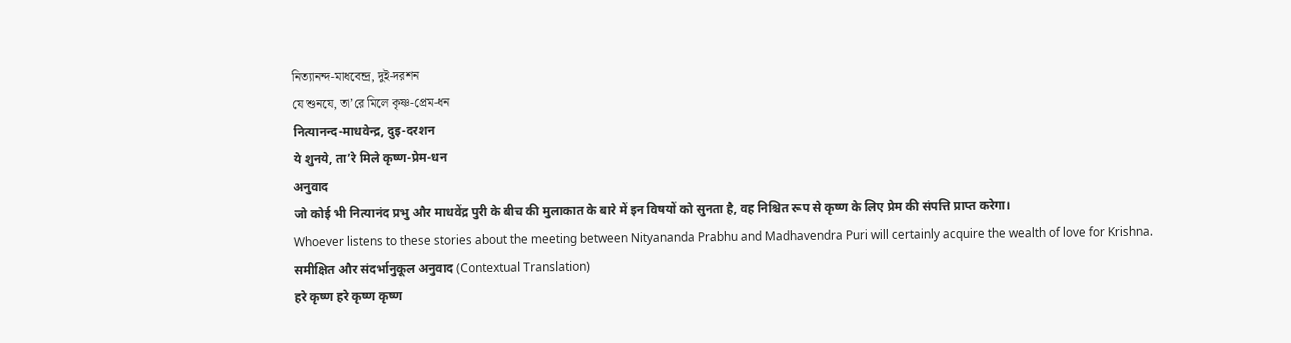নিত্যানন্দ-মাধবেন্দ্র, দুই-দরশন
যে শুনযে, তা’রে মিলে কৃষ্ণ-প্রেম-ধন
नित्यानन्द-माधवेन्द्र, दुइ-दरशन
ये शुनये, ता’रे मिले कृष्ण-प्रेम-धन
अनुवाद
जो कोई भी नित्यानंद प्रभु और माधवेंद्र पुरी के बीच की मुलाकात के बारे में इन विषयों को सुनता है, वह निश्चित रूप से कृष्ण के लिए प्रेम की संपत्ति प्राप्त करेगा।
Whoever listens to these stories about the meeting between Nityananda Prabhu and Madhavendra Puri will certainly acquire the wealth of love for Krishna.
समीक्षित और संदर्भानुकूल अनुवाद (Contextual Translation)
हरे कृष्ण हरे कृष्ण कृष्ण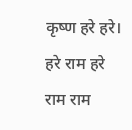कृष्ण हरे हरे। हरे राम हरे राम राम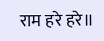राम हरे हरे॥